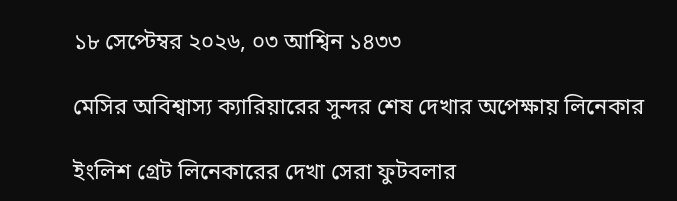১৮ সেপ্টেম্বর ২০২৬, ০৩ আশ্বিন ১৪৩৩

মেসির অবিশ্বাস্য ক্যারিয়ারের সুন্দর শেষ দেখার অপেক্ষায় লিনেকার

ইংলিশ গ্রেট লিনেকারের দেখা সেরা ফুটবলার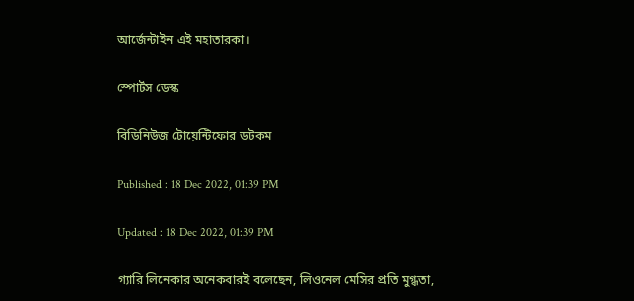আর্জেন্টাইন এই মহাতারকা।

স্পোর্টস ডেস্ক

বিডিনিউজ টোয়েন্টিফোর ডটকম

Published : 18 Dec 2022, 01:39 PM

Updated : 18 Dec 2022, 01:39 PM

গ্যারি লিনেকার অনেকবারই বলেছেন, লিওনেল মেসির প্রতি মুগ্ধতা,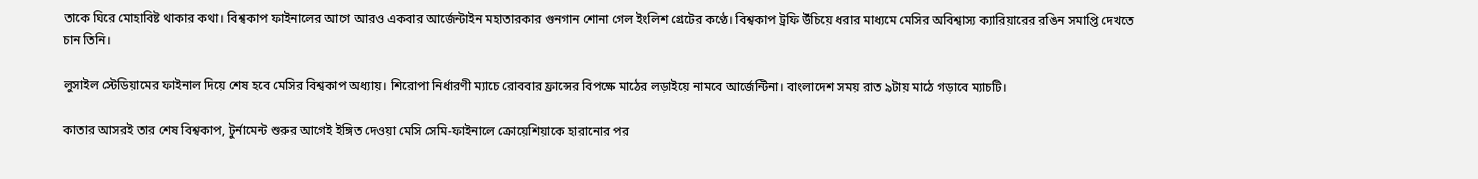তাকে ঘিরে মোহাবিষ্ট থাকার কথা। বিশ্বকাপ ফাইনালের আগে আরও একবার আর্জেন্টাইন মহাতারকার গুনগান শোনা গেল ইংলিশ গ্রেটের কণ্ঠে। বিশ্বকাপ ট্রফি উঁচিয়ে ধরার মাধ্যমে মেসির অবিশ্বাস্য ক্যারিয়ারের রঙিন সমাপ্তি দেখতে চান তিনি।

লুসাইল স্টেডিয়ামের ফাইনাল দিয়ে শেষ হবে মেসির বিশ্বকাপ অধ্যায়। শিরোপা নির্ধারণী ম্যাচে রোববার ফ্রান্সের বিপক্ষে মাঠের লড়াইয়ে নামবে আর্জেন্টিনা। বাংলাদেশ সময় রাত ৯টায় মাঠে গড়াবে ম্যাচটি।

কাতার আসরই তার শেষ বিশ্বকাপ, টুর্নামেন্ট শুরুর আগেই ইঙ্গিত দেওয়া মেসি সেমি-ফাইনালে ক্রোয়েশিয়াকে হারানোর পর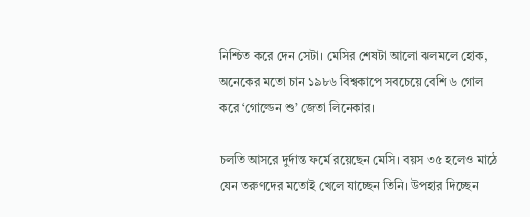নিশ্চিত করে দেন সেটা। মেসির শেষটা আলো ঝলমলে হোক, অনেকের মতো চান ১৯৮৬ বিশ্বকাপে সবচেয়ে বেশি ৬ গোল করে ‘গোল্ডেন শু’ জেতা লিনেকার।

চলতি আসরে দুর্দান্ত ফর্মে রয়েছেন মেসি। বয়স ৩৫ হলেও মাঠে যেন তরুণদের মতোই খেলে যাচ্ছেন তিনি। উপহার দিচ্ছেন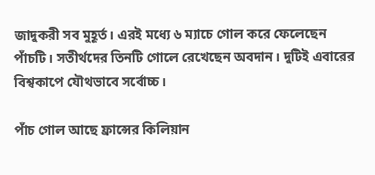জাদুকরী সব মুহূর্ত। এরই মধ্যে ৬ ম্যাচে গোল করে ফেলেছেন পাঁচটি। সতীর্থদের তিনটি গোলে রেখেছেন অবদান। দুটিই এবারের বিশ্বকাপে যৌথভাবে সর্বোচ্চ।

পাঁচ গোল আছে ফ্রান্সের কিলিয়ান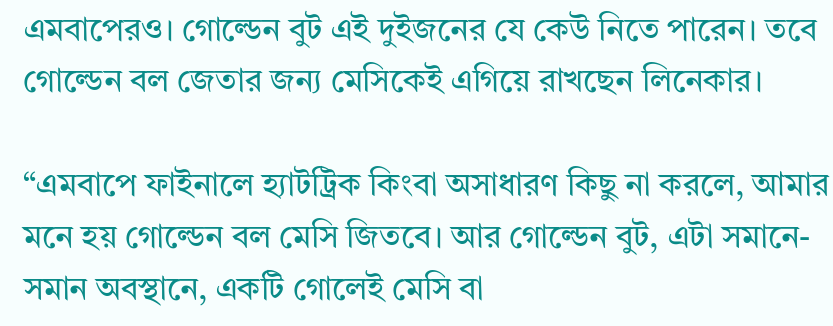এমবাপেরও। গোল্ডেন বুট এই দুইজনের যে কেউ নিতে পারেন। তবে গোল্ডেন বল জেতার জন্য মেসিকেই এগিয়ে রাখছেন লিনেকার।

“এমবাপে ফাইনালে হ্যাটট্রিক কিংবা অসাধারণ কিছু না করলে, আমার মনে হয় গোল্ডেন বল মেসি জিতবে। আর গোল্ডেন বুট, এটা সমানে-সমান অবস্থানে, একটি গোলেই মেসি বা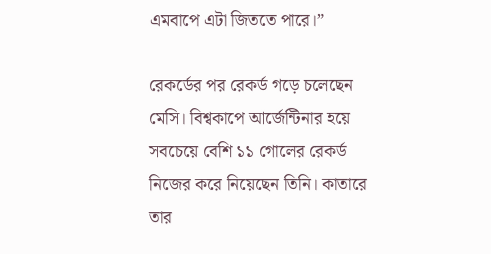এমবাপে এটা জিততে পারে।”

রেকর্ডের পর রেকর্ড গড়ে চলেছেন মেসি। বিশ্বকাপে আর্জেন্টিনার হয়ে সবচেয়ে বেশি ১১ গোলের রেকর্ড নিজের করে নিয়েছেন তিনি। কাতারে তার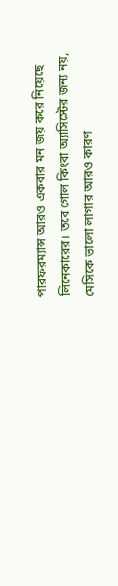পারফরম্যান্স আরও একবার মন জয় করে নিয়েছে লিনেকারের। তবে গোল কিংবা অ্যাসিস্টের জন্য নয়, মেসিকে ভালো লাগার আরও কারণ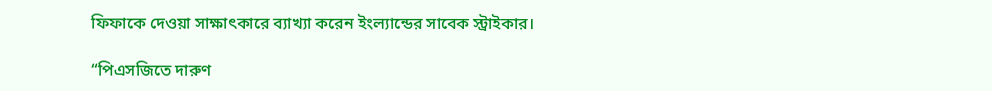ফিফাকে দেওয়া সাক্ষাৎকারে ব্যাখ্যা করেন ইংল্যান্ডের সাবেক স্ট্রাইকার।

“পিএসজিতে দারুণ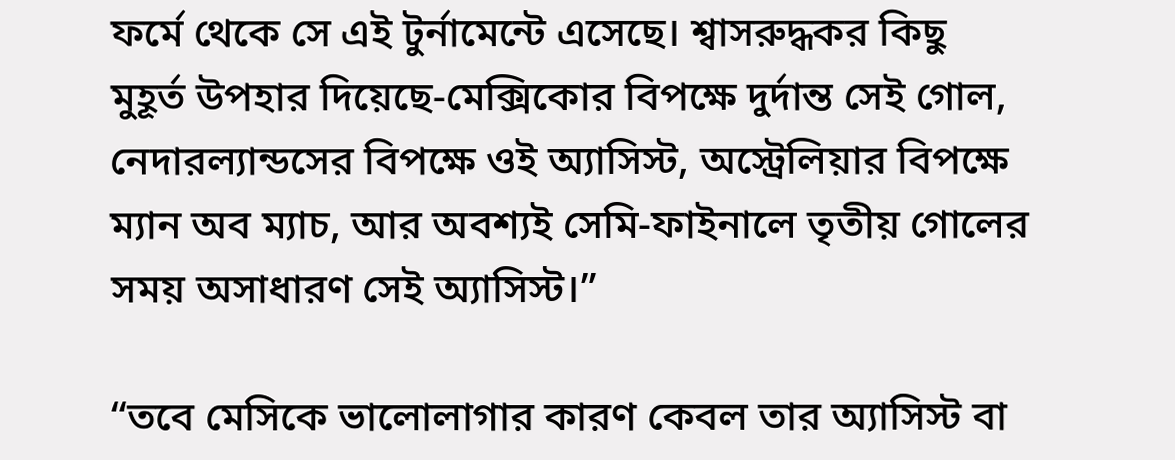ফর্মে থেকে সে এই টুর্নামেন্টে এসেছে। শ্বাসরুদ্ধকর কিছু মুহূর্ত উপহার দিয়েছে-মেক্সিকোর বিপক্ষে দুর্দান্ত সেই গোল, নেদারল্যান্ডসের বিপক্ষে ওই অ্যাসিস্ট, অস্ট্রেলিয়ার বিপক্ষে ম্যান অব ম্যাচ, আর অবশ্যই সেমি-ফাইনালে তৃতীয় গোলের সময় অসাধারণ সেই অ্যাসিস্ট।”

“তবে মেসিকে ভালোলাগার কারণ কেবল তার অ্যাসিস্ট বা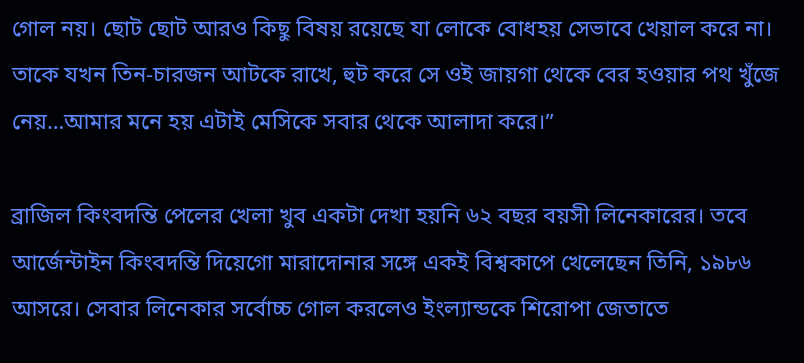গোল নয়। ছোট ছোট আরও কিছু বিষয় রয়েছে যা লোকে বোধহয় সেভাবে খেয়াল করে না। তাকে যখন তিন-চারজন আটকে রাখে, হুট করে সে ওই জায়গা থেকে বের হওয়ার পথ খুঁজে নেয়…আমার মনে হয় এটাই মেসিকে সবার থেকে আলাদা করে।”

ব্রাজিল কিংবদন্তি পেলের খেলা খুব একটা দেখা হয়নি ৬২ বছর বয়সী লিনেকারের। তবে আর্জেন্টাইন কিংবদন্তি দিয়েগো মারাদোনার সঙ্গে একই বিশ্বকাপে খেলেছেন তিনি, ১৯৮৬ আসরে। সেবার লিনেকার সর্বোচ্চ গোল করলেও ইংল্যান্ডকে শিরোপা জেতাতে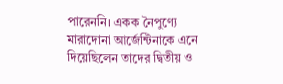পারেননি। একক নৈপুণ্যে মারাদোনা আর্জেন্টিনাকে এনে দিয়েছিলেন তাদের দ্বিতীয় ও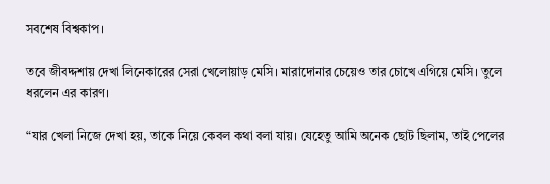সবশেষ বিশ্বকাপ।

তবে জীবদ্দশায় দেখা লিনেকারের সেরা খেলোয়াড় মেসি। মারাদোনার চেয়েও তার চোখে এগিয়ে মেসি। তুলে ধরলেন এর কারণ।

“যার খেলা নিজে দেখা হয়, তাকে নিয়ে কেবল কথা বলা যায়। যেহেতু আমি অনেক ছোট ছিলাম, তাই পেলের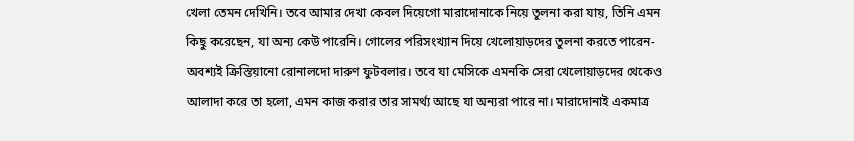খেলা তেমন দেখিনি। তবে আমার দেখা কেবল দিয়েগো মারাদোনাকে নিয়ে তুলনা করা যায়, তিনি এমন কিছু করেছেন, যা অন্য কেউ পারেনি। গোলের পরিসংখ্যান দিয়ে খেলোয়াড়দের তুলনা করতে পারেন-অবশ্যই ক্রিস্তিয়ানো রোনালদো দারুণ ফুটবলার। তবে যা মেসিকে এমনকি সেরা খেলোয়াড়দের থেকেও আলাদা করে তা হলো, এমন কাজ করার তার সামর্থ্য আছে যা অন্যরা পারে না। মারাদোনাই একমাত্র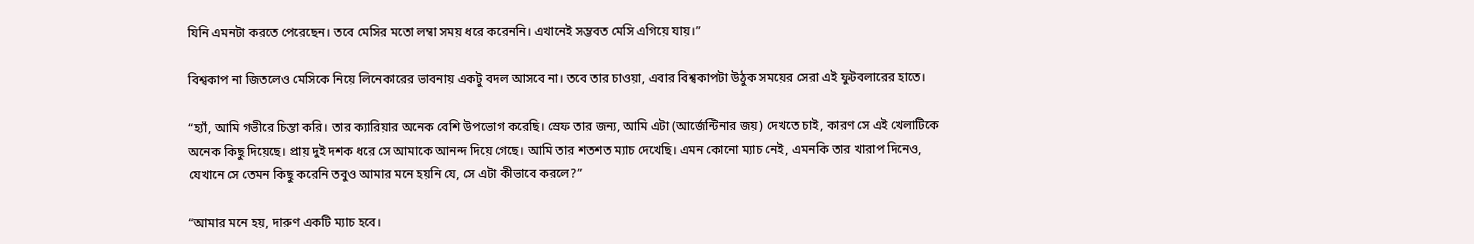যিনি এমনটা করতে পেরেছেন। তবে মেসির মতো লম্বা সময় ধরে করেননি। এখানেই সম্ভবত মেসি এগিয়ে যায়।”

বিশ্বকাপ না জিতলেও মেসিকে নিয়ে লিনেকারের ভাবনায় একটু বদল আসবে না। তবে তার চাওয়া, এবার বিশ্বকাপটা উঠুক সময়ের সেরা এই ফুটবলারের হাতে।

“হ্যাঁ, আমি গভীরে চিন্তা করি। তার ক্যারিয়ার অনেক বেশি উপভোগ করেছি। স্রেফ তার জন্য, আমি এটা (আর্জেন্টিনার জয়) দেখতে চাই, কারণ সে এই খেলাটিকে অনেক কিছু দিয়েছে। প্রায় দুই দশক ধরে সে আমাকে আনন্দ দিয়ে গেছে। আমি তার শতশত ম্যাচ দেখেছি। এমন কোনো ম্যাচ নেই, এমনকি তার খারাপ দিনেও, যেখানে সে তেমন কিছু করেনি তবুও আমার মনে হয়নি যে, সে এটা কীভাবে করলে?”

“আমার মনে হয়, দারুণ একটি ম্যাচ হবে।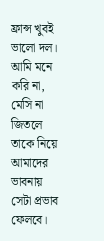ফ্রান্স খুবই ভালো দল। আমি মনে করি না, মেসি না জিতলে তাকে নিয়ে আমাদের ভাবনায় সেটা প্রভাব ফেলবে।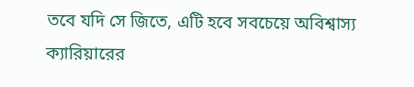তবে যদি সে জিতে, এটি হবে সবচেয়ে অবিশ্বাস্য ক্যারিয়ারের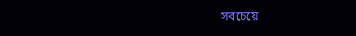সবচেয়ে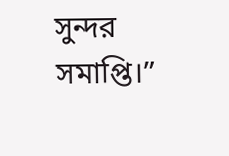সুন্দর সমাপ্তি।”